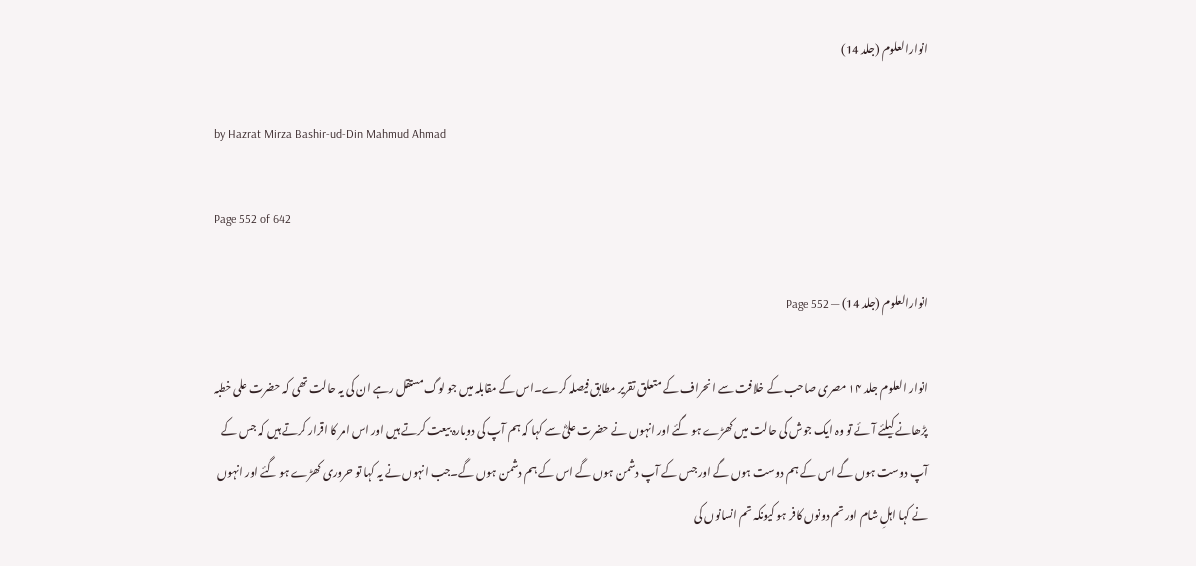انوارالعلوم (جلد 14)

by Hazrat Mirza Bashir-ud-Din Mahmud Ahmad

Page 552 of 642

انوارالعلوم (جلد 14) — Page 552

انوار العلوم جلد ۱۴ مصری صاحب کے خلافت سے انحراف کے متعلق تقریر مطابق فیصلہ کرے۔اس کے مقابلہ میں جو لوگ مستقل رہے ان کی یہ حالت تھی کہ حضرت علی خطبہ پڑھانے کیلئے آئے تو وہ ایک جوش کی حالت میں کھڑے ہو گئے اور انہوں نے حضرت علیؓ سے کہا کہ ہم آپ کی دوبارہ بیعت کرتے ہیں اور اس امر کا اقرار کرتے ہیں کہ جس کے آپ دوست ہوں گے اس کے ہم دوست ہوں گے اور جس کے آپ دشمن ہوں گے اس کے ہم دشمن ہوں گے۔جب انہوں نے یہ کہا تو حروری کھڑے ہو گئے اور انہوں نے کہا اہلِ شام اور تم دونوں کافر ہو کیونکہ تم انسانوں کی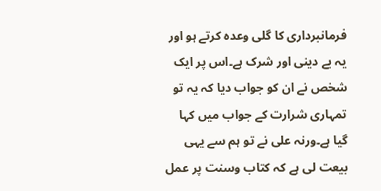فرمانبرداری کا گلی وعدہ کرتے ہو اور یہ بے دینی اور شرک ہے۔اس پر ایک شخص نے ان کو جواب دیا کہ یہ تو تمہاری شرارت کے جواب میں کہا گیا ہے۔ورنہ علی نے تو ہم سے یہی بیعت لی ہے کہ کتاب وسنت پر عمل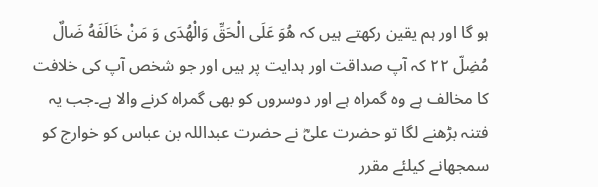ہو گا اور ہم یقین رکھتے ہیں کہ هُوَ عَلَى الْحَقِّ وَالْهُدَى وَ مَنْ خَالَفَهُ ضَالٌ مُضِلّ ٢٢ کہ آپ صداقت اور ہدایت پر ہیں اور جو شخص آپ کی خلافت کا مخالف ہے وہ گمراہ ہے اور دوسروں کو بھی گمراہ کرنے والا ہے۔جب یہ فتنہ بڑھنے لگا تو حضرت علیؓ نے حضرت عبداللہ بن عباس کو خوارج کو سمجھانے کیلئے مقرر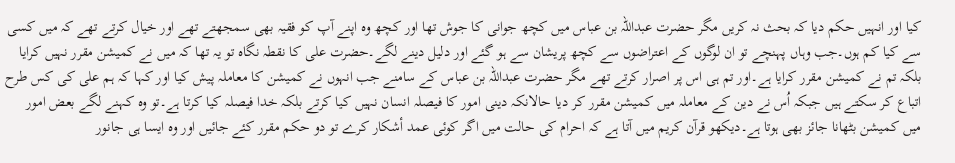کیا اور انہیں حکم دیا کہ بحث نہ کریں مگر حضرت عبداللہ بن عباس میں کچھ جوانی کا جوش تھا اور کچھ وہ اپنے آپ کو فقیہ بھی سمجھتے تھے اور خیال کرتے تھے کہ میں کسی سے کیا کم ہوں۔جب وہاں پہنچے تو ان لوگوں کے اعتراضوں سے کچھ پریشان سے ہو گئے اور دلیل دینے لگے۔حضرت علی کا نقطہ نگاہ تو یہ تھا کہ میں نے کمیشن مقرر نہیں کرایا بلکہ تم نے کمیشن مقرر کرایا ہے۔اور تم ہی اس پر اصرار کرتے تھے مگر حضرت عبداللہ بن عباس کے سامنے جب انہوں نے کمیشن کا معاملہ پیش کیا اور کہا کہ ہم علی کی کس طرح اتباع کر سکتے ہیں جبکہ اُس نے دین کے معاملہ میں کمیشن مقرر کر دیا حالانکہ دینی امور کا فیصلہ انسان نہیں کیا کرتے بلکہ خدا فیصلہ کیا کرتا ہے۔تو وہ کہنے لگے بعض امور میں کمیشن بٹھانا جائز بھی ہوتا ہے۔دیکھو قرآن کریم میں آتا ہے کہ احرام کی حالت میں اگر کوئی عمد أشکار کرے تو دو حکم مقرر کئے جائیں اور وہ ایسا ہی جانور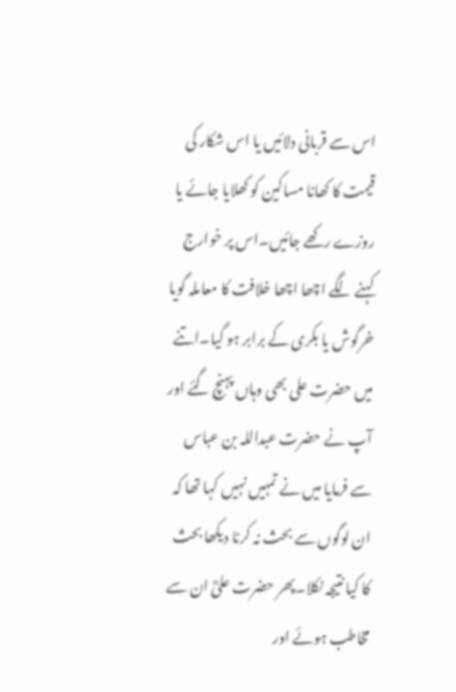اس سے قربانی دلائیں یا اس شکار کی قیمت کا کھانا مساکین کو کھلایا جائے یا روزے رکھے جائیں۔اس پر خوارج کہنے لگے اچھا اچھا خلافت کا معاملہ گویا خرگوش یا بکری کے برابر ہو گیا۔اتنے میں حضرت علی بھی وہاں پہنچ گئے اور آپ نے حضرت عبداللہ بن عباس سے فرمایا میں نے تمہیں نہیں کہا تھا کہ ان لوگوں سے بحث نہ کرنا دیکھا بحث کا کیا نتیجہ نکلا۔پھر حضرت علیؓ ان سے مخاطب ہوئے اور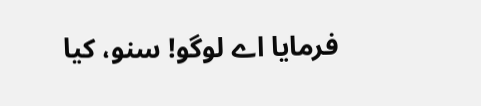فرمایا اے لوگو! سنو، کیا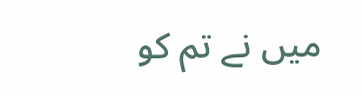میں نے تم کو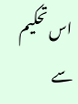اس تحکیم سے